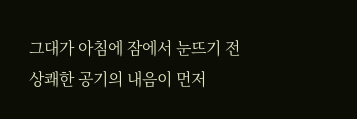그대가 아침에 잠에서 눈뜨기 전
상쾌한 공기의 내음이 먼저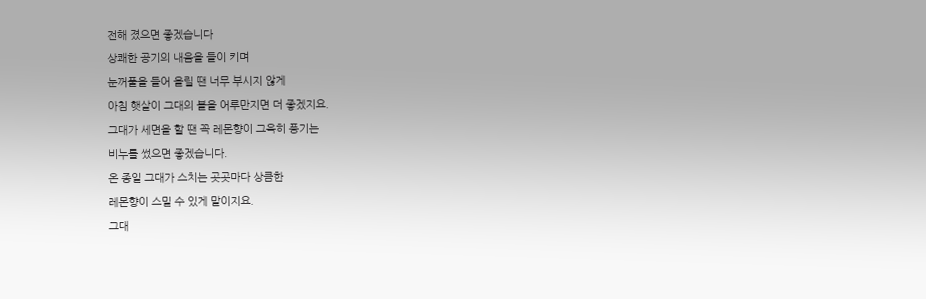전해 졌으면 좋겠습니다
상쾌한 공기의 내음을 들이 키며
눈꺼풀을 들어 올릴 땐 너무 부시지 않게
아침 햇살이 그대의 볼을 어루만지면 더 좋겠지요.
그대가 세면을 할 땐 꼭 레몬향이 그윽히 풍기는
비누를 썼으면 좋겠습니다.
온 종일 그대가 스치는 곳곳마다 상큼한
레몬향이 스밀 수 있게 말이지요.
그대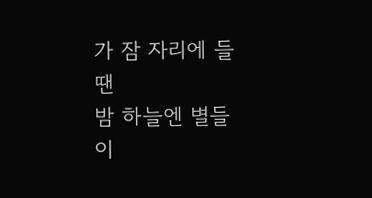가 잠 자리에 들 땐
밤 하늘엔 별들이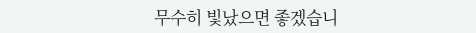무수히 빛났으면 좋겠습니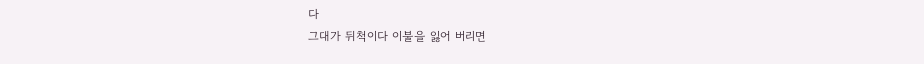다
그대가 뒤척이다 이불을 잃어 버리면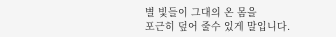별 빛들이 그대의 온 몸을
포근히 덮어 줄수 있게 말입니다.